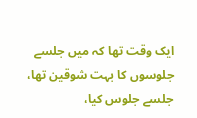ایک وقت تھا کہ میں جلسے جلوسوں کا بہت شوقین تھا، جلسے جلوس کیا،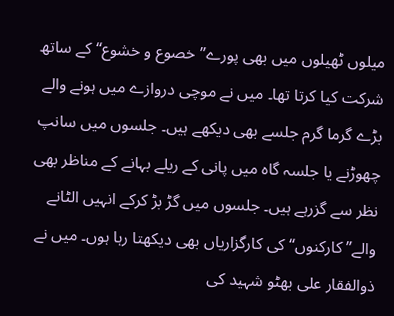میلوں ٹھیلوں میں بھی پورے”خصوع و خشوع“ کے ساتھ شرکت کیا کرتا تھا۔ میں نے موچی دروازے میں ہونے والے بڑے گرما گرم جلسے بھی دیکھے ہیں۔ جلسوں میں سانپ چھوڑنے یا جلسہ گاہ میں پانی کے ریلے بہانے کے مناظر بھی نظر سے گزرہے ہیں۔ جلسوں میں گڑ بڑ کرکے انہیں الٹانے والے”کارکنوں“ کی کارگزاریاں بھی دیکھتا رہا ہوں۔ میں نے ذوالفقار علی بھٹو شہید کی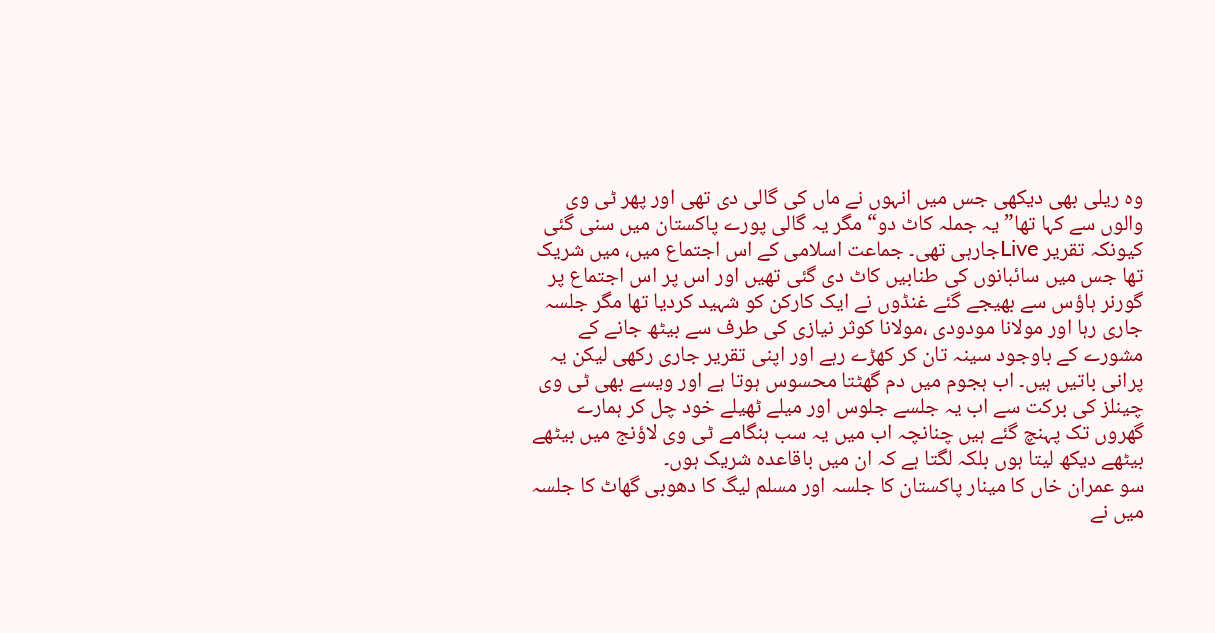وہ ریلی بھی دیکھی جس میں انہوں نے ماں کی گالی دی تھی اور پھر ٹی وی والوں سے کہا تھا”یہ جملہ کاٹ دو“ مگر یہ گالی پورے پاکستان میں سنی گئی کیونکہ تقریر Liveجارہی تھی۔ جماعت اسلامی کے اس اجتماع میں، میں شریک تھا جس میں سائبانوں کی طنابیں کاٹ دی گئی تھیں اور اس پر اس اجتماع پر گورنر ہاؤس سے بھیجے گئے غنڈوں نے ایک کارکن کو شہید کردیا تھا مگر جلسہ جاری رہا اور مولانا مودودی ،مولانا کوثر نیازی کی طرف سے بیٹھ جانے کے مشورے کے باوجود سینہ تان کر کھڑے رہے اور اپنی تقریر جاری رکھی لیکن یہ پرانی باتیں ہیں۔ اب ہجوم میں دم گھٹتا محسوس ہوتا ہے اور ویسے بھی ٹی وی چینلز کی برکت سے اب یہ جلسے جلوس اور میلے ٹھیلے خود چل کر ہمارے گھروں تک پہنچ گئے ہیں چنانچہ اب میں یہ سب ہنگامے ٹی وی لاؤنج میں بیٹھے بیٹھے دیکھ لیتا ہوں بلکہ لگتا ہے کہ ان میں باقاعدہ شریک ہوں۔
سو عمران خاں کا مینار پاکستان کا جلسہ اور مسلم لیگ کا دھوبی گھاٹ کا جلسہ میں نے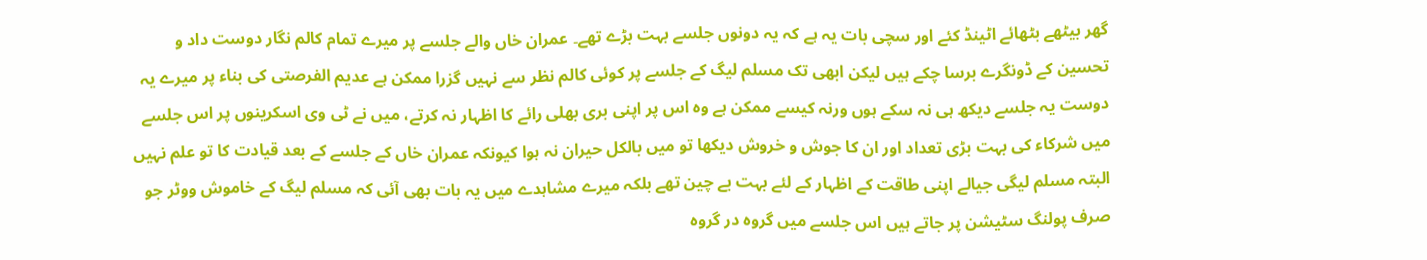گھر بیٹھے بٹھائے اٹینڈ کئے اور سچی بات یہ ہے کہ یہ دونوں جلسے بہت بڑے تھے۔ عمران خاں والے جلسے پر میرے تمام کالم نگار دوست داد و تحسین کے ڈونگرے برسا چکے ہیں لیکن ابھی تک مسلم لیگ کے جلسے پر کوئی کالم نظر سے نہیں گزرا ممکن ہے عدیم الفرصتی کی بناء پر میرے یہ دوست یہ جلسے دیکھ ہی نہ سکے ہوں ورنہ کیسے ممکن ہے وہ اس پر اپنی بری بھلی رائے کا اظہار نہ کرتے، میں نے ٹی وی اسکرینوں پر اس جلسے میں شرکاء کی بہت بڑی تعداد اور ان کا جوش و خروش دیکھا تو میں بالکل حیران نہ ہوا کیونکہ عمران خاں کے جلسے کے بعد قیادت کا تو علم نہیں البتہ مسلم لیگی جیالے اپنی طاقت کے اظہار کے لئے بہت بے چین تھے بلکہ میرے مشاہدے میں یہ بات بھی آئی کہ مسلم لیگ کے خاموش ووٹر جو صرف پولنگ سٹیشن پر جاتے ہیں اس جلسے میں گروہ در گروہ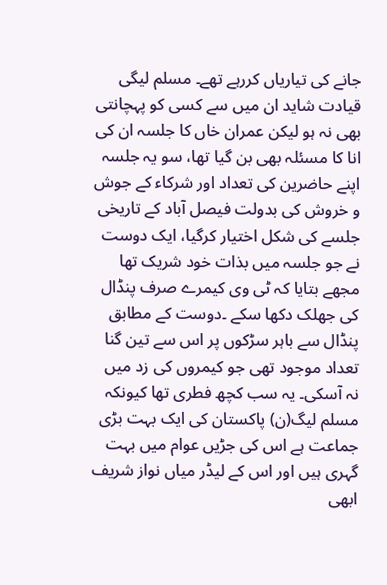جانے کی تیاریاں کررہے تھے۔ مسلم لیگی قیادت شاید ان میں سے کسی کو پہچانتی بھی نہ ہو لیکن عمران خاں کا جلسہ ان کی انا کا مسئلہ بھی بن گیا تھا، سو یہ جلسہ اپنے حاضرین کی تعداد اور شرکاء کے جوش و خروش کی بدولت فیصل آباد کے تاریخی جلسے کی شکل اختیار کرگیا، ایک دوست نے جو جلسہ میں بذات خود شریک تھا مجھے بتایا کہ ٹی وی کیمرے صرف پنڈال کی جھلک دکھا سکے ۔دوست کے مطابق پنڈال سے باہر سڑکوں پر اس سے تین گنا تعداد موجود تھی جو کیمروں کی زد میں نہ آسکی۔ یہ سب کچھ فطری تھا کیونکہ مسلم لیگ(ن) پاکستان کی ایک بہت بڑی جماعت ہے اس کی جڑیں عوام میں بہت گہری ہیں اور اس کے لیڈر میاں نواز شریف ابھی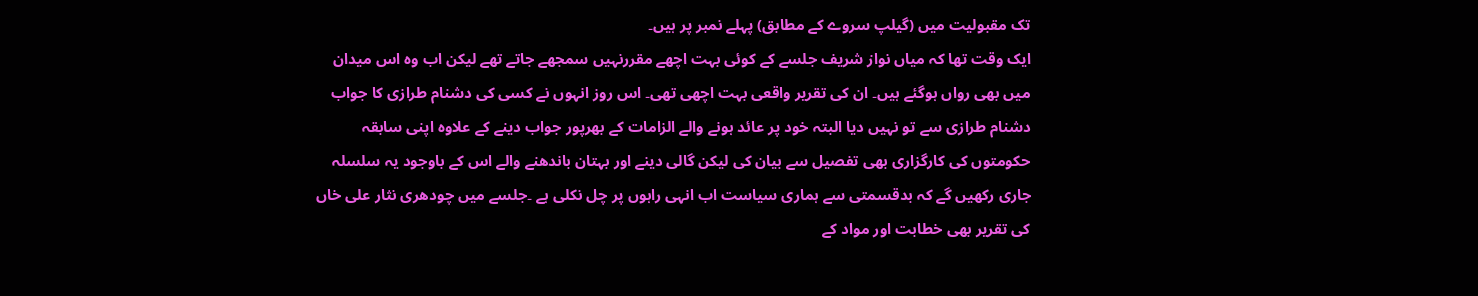تک مقبولیت میں (گیلپ سروے کے مطابق) پہلے نمبر پر ہیں۔
ایک وقت تھا کہ میاں نواز شریف جلسے کے کوئی بہت اچھے مقررنہیں سمجھے جاتے تھے لیکن اب وہ اس میدان میں بھی رواں ہوگئے ہیں۔ ان کی تقریر واقعی بہت اچھی تھی۔ اس روز انہوں نے کسی کی دشنام طرازی کا جواب دشنام طرازی سے تو نہیں دیا البتہ خود پر عائد ہونے والے الزامات کے بھرپور جواب دینے کے علاوہ اپنی سابقہ حکومتوں کی کارگزاری بھی تفصیل سے بیان کی لیکن گالی دینے اور بہتان باندھنے والے اس کے باوجود یہ سلسلہ جاری رکھیں گے کہ بدقسمتی سے ہماری سیاست اب انہی راہوں پر چل نکلی ہے ۔جلسے میں چودھری نثار علی خاں کی تقریر بھی خطابت اور مواد کے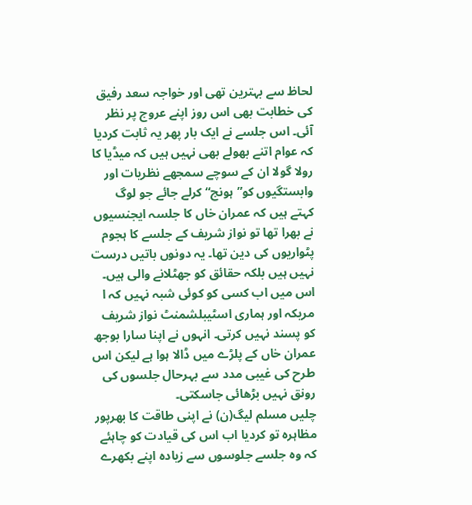لحاظ سے بہترین تھی اور خواجہ سعد رفیق کی خطابت بھی اس روز اپنے عروج پر نظر آئی۔ اس جلسے نے ایک بار پھر یہ ثابت کردیا کہ عوام اتنے بھولے بھی نہیں ہیں کہ میڈیا کا رولا گولا ان کے سوچے سمجھے نظریات اور وابستگیوں کو”ہونج“ کرلے جائے جو لوگ کہتے ہیں کہ عمران خاں کا جلسہ ایجنسیوں نے بھرا تھا تو نواز شریف کے جلسے کا ہجوم پٹواریوں کی دین تھا۔ یہ دونوں باتیں درست نہیں ہیں بلکہ حقائق کو جھٹلانے والی ہیں۔ اس میں اب کسی کو کوئی شبہ نہیں کہ ا مریکہ اور ہماری اسٹیبلشمنٹ نواز شریف کو پسند نہیں کرتی۔ انہوں نے اپنا سارا بوجھ عمران خاں کے پلڑے میں ڈالا ہوا ہے لیکن اس طرح کی غیبی مدد سے بہرحال جلسوں کی رونق نہیں بڑھائی جاسکتی۔
چلیں مسلم لیگ(ن) نے اپنی طاقت کا بھرپور مظاہرہ تو کردیا اب اس کی قیادت کو چاہئے کہ وہ جلسے جلوسوں سے زیادہ اپنے بکھرے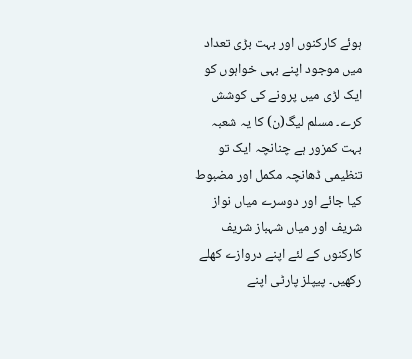ہوئے کارکنوں اور بہت بڑی تعداد میں موجود اپنے بہی خواہوں کو ایک لڑی میں پرونے کی کوشش کرے۔ مسلم لیگ(ن) کا یہ شعبہ بہت کمزور ہے چنانچہ ایک تو تنظیمی ڈھانچہ مکمل اور مضبوط کیا جائے اور دوسرے میاں نواز شریف اور میاں شہباز شریف کارکنوں کے لئے اپنے دروازے کھلے رکھیں۔ پیپلز پارٹی اپنے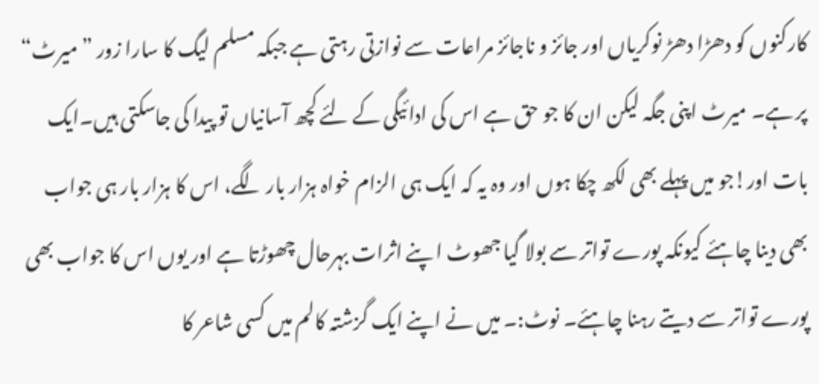کارکنوں کو دھڑا دھڑ نوکریاں اور جائز و ناجائز مراعات سے نوازتی رہتی ہے جبکہ مسلم لیگ کا سارا زور ”میرٹ“ پر ہے۔ میرٹ اپنی جگہ لیکن ان کا جو حق ہے اس کی ادائیگی کے لئے کچھ آسانیاں تو پیدا کی جاسکتی ہیں۔ایک بات اور!جو میں پہلے بھی لکھ چکا ہوں اور وہ یہ کہ ایک ہی الزام خواہ ہزار بار لگے، اس کا ہزار بار ہی جواب بھی دینا چاہئے کیونکہ پورے تواتر سے بولا گیا جھوٹ ا پنے اثرات بہرحال چھوڑتا ہے اور یوں اس کا جواب بھی پورے تواتر سے دیتے رہنا چاہئے۔ نوٹ:۔ میں نے اپنے ایک گزشتہ کالم میں کسی شاعر کا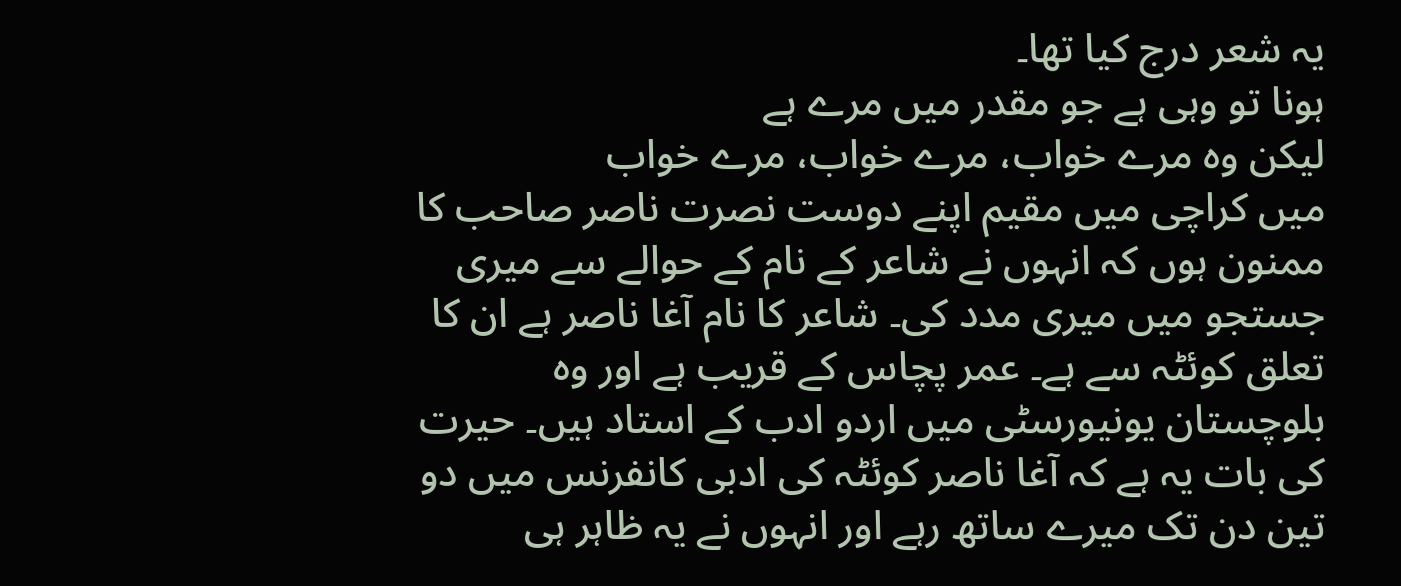یہ شعر درج کیا تھا۔
ہونا تو وہی ہے جو مقدر میں مرے ہے
لیکن وہ مرے خواب، مرے خواب، مرے خواب
میں کراچی میں مقیم اپنے دوست نصرت ناصر صاحب کا ممنون ہوں کہ انہوں نے شاعر کے نام کے حوالے سے میری جستجو میں میری مدد کی۔ شاعر کا نام آغا ناصر ہے ان کا تعلق کوئٹہ سے ہے۔ عمر پچاس کے قریب ہے اور وہ بلوچستان یونیورسٹی میں اردو ادب کے استاد ہیں۔ حیرت کی بات یہ ہے کہ آغا ناصر کوئٹہ کی ادبی کانفرنس میں دو تین دن تک میرے ساتھ رہے اور انہوں نے یہ ظاہر ہی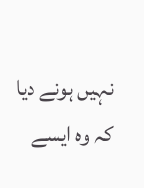نہیں ہونے دیا کہ وہ ایسے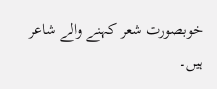خوبصورت شعر کہنے والے شاعر ہیں۔